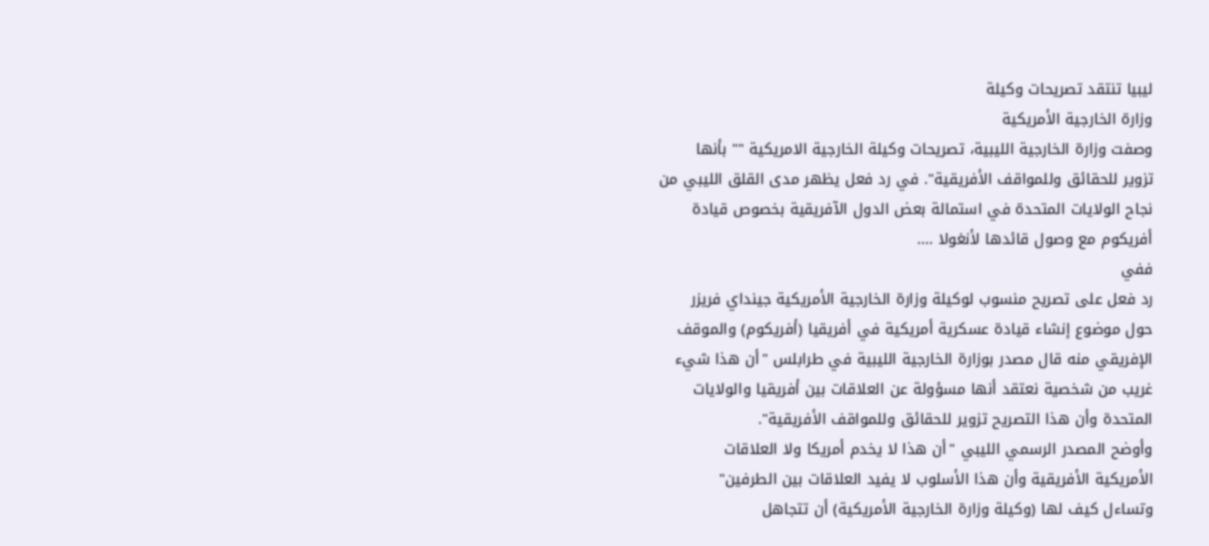ليبيا تنتقد تصريحات وكيلة
وزارة الخارجية الأمريكية
وصفت وزارة الخارجية الليبية، تصريحات وكيلة الخارجية الامريكية "" بأنها
تزوير للحقائق وللمواقف الأفريقية". في رد فعل يظهر مدى القلق الليبي من
نجاح الولايات المتحدة في استمالة بعض الدول الآفريقية بخصوص قيادة
أفريكوم مع وصول قائدها لأنغولا ....
ففي
رد فعل على تصريح منسوب لوكيلة وزارة الخارجية الأمريكية جينداي فريزر
حول موضوع إنشاء قيادة عسكرية أمريكية في أفريقيا (أفريكوم) والموقف
الإفريقي منه قال مصدر بوزارة الخارجية الليبية في طرابلس "أن هذا شيء
غريب من شخصية نعتقد أنها مسؤولة عن العلاقات بين أفريقيا والولايات
المتحدة وأن هذا التصريح تزوير للحقائق وللمواقف الأفريقية".
وأوضح المصدر الرسمي الليبي "أن هذا لا يخدم أمريكا ولا العلاقات
الأمريكية الأفريقية وأن هذا الأسلوب لا يفيد العلاقات بين الطرفين"
وتساءل كيف لها (وكيلة وزارة الخارجية الأمريكية) أن تتجاهل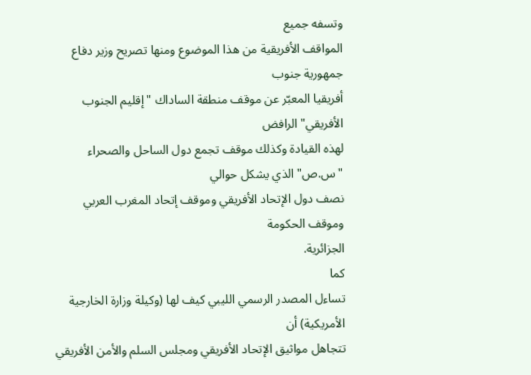وتسفه جميع
المواقف الأفريقية من هذا الموضوع ومنها تصريح وزير دفاع جمهورية جنوب
أفريقيا المعبّر عن موقف منطقة الساداك "إقليم الجنوب الأفريقي" الرافض
لهذه القيادة وكذلك موقف تجمع دول الساحل والصحراء "س.ص" الذي يشكل حوالي
نصف دول الإتحاد الأفريقي وموقف إتحاد المغرب العربي وموقف الحكومة
الجزائرية.
كما
تساءل المصدر الرسمي الليبي كيف لها (وكيلة وزارة الخارجية الأمريكية) أن
تتجاهل مواثيق الإتحاد الأفريقي ومجلس السلم والأمن الأفريقي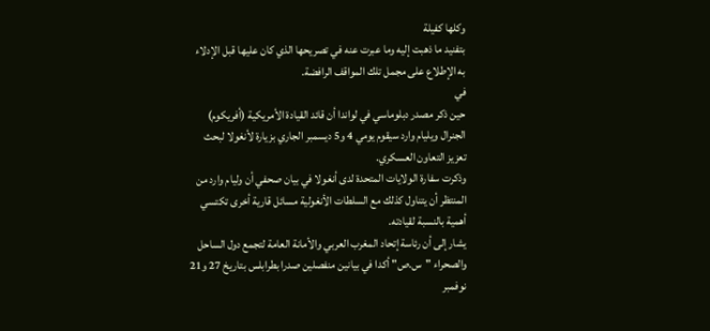وكلها كفيلة
بتفنيد ما ذهبت إليه وما عبرت عنه في تصريحها الذي كان عليها قبل الإدلاء
به الإطلاع على مجمل تلك المواقف الرافضة.
في
حين ذكر مصدر دبلوماسي في لواندا أن قائد القيادة الأمريكية (أفريكوم)
الجنرال ويليام وارد سيقوم يومي 4 و5 ديسمبر الجاري بزيارة لأنغولا لبحث
تعزيز التعاون العسكري.
وذكرت سفارة الولايات المتحدة لدى أنغولا في بيان صحفي أن وليام وارد من
المنتظر أن يتناول كذلك مع السلطات الأنغولية مسائل قارية أخرى تكتسي
أهمية بالنسبة لقيادته.
يشار إلى أن رئاسة إتحاد المغرب العربي والأمانة العامة لتجمع دول الساحل
والصحراء "س.ص" أكدا في بيانين منفصلين صدرا بطرابلس بتاريخ 27 و21
نوفمبر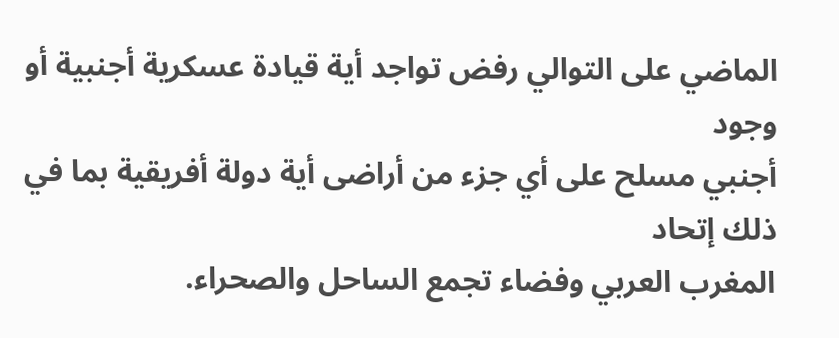الماضي على التوالي رفض تواجد أية قيادة عسكرية أجنبية أو وجود
أجنبي مسلح على أي جزء من أراضى أية دولة أفريقية بما في ذلك إتحاد
المغرب العربي وفضاء تجمع الساحل والصحراء.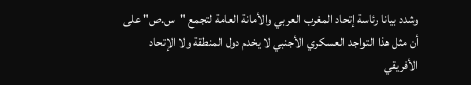وشدد بيانا رئاسة إتحاد المغرب العربي والأمانة العامة لتجمع "س.ص" على
أن مثل هذا التواجد العسكري الأجنبي لا يخدم دول المنطقة ولا الإتحاد
الأفريقي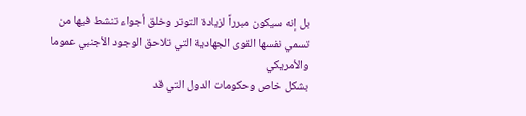بل إنه سيكون مبرراً لزيادة التوتر وخلق أجواء تنشط فيها من
تسمي نفسها القوى الجهادية التي تلاحق الوجود الأجنبي عموما والأمريكي
بشكل خاص وحكومات الدول التي قد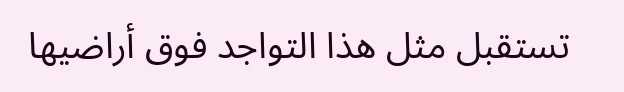تستقبل مثل هذا التواجد فوق أراضيها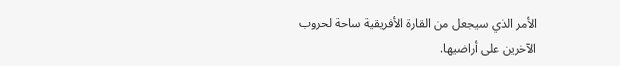الأمر الذي سيجعل من القارة الأفريقية ساحة لحروب الآخرين على أراضيها.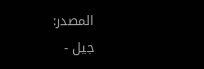المصدر:
جيل -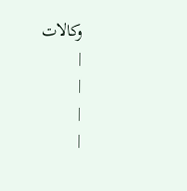وكالات
|
|
|
|